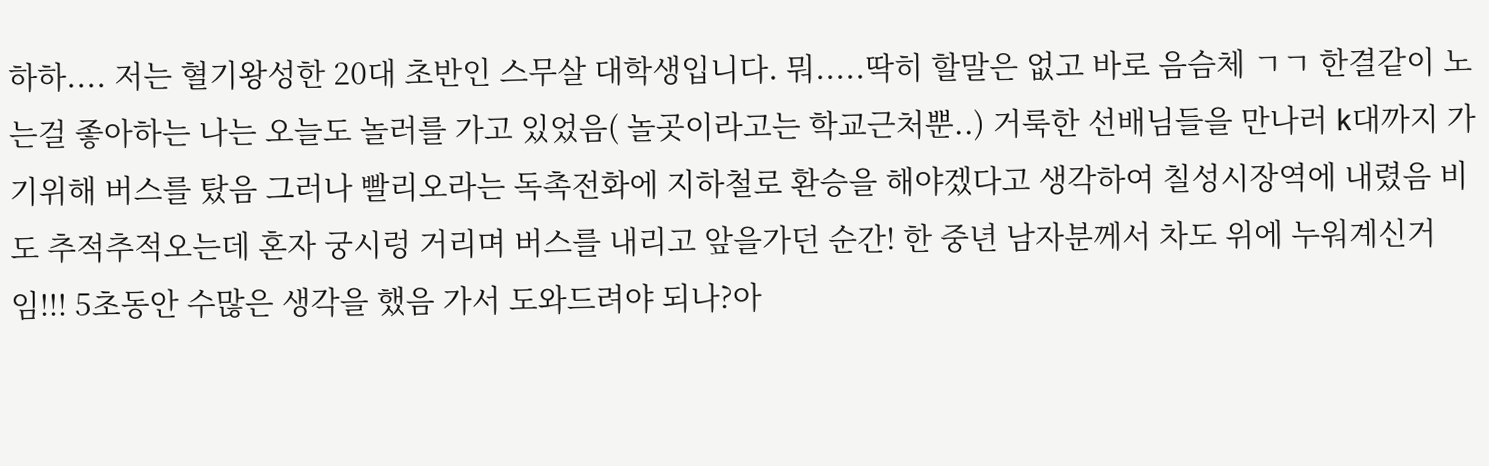하하.... 저는 혈기왕성한 20대 초반인 스무살 대학생입니다. 뭐.....딱히 할말은 없고 바로 음슴체 ㄱㄱ 한결같이 노는걸 좋아하는 나는 오늘도 놀러를 가고 있었음( 놀곳이라고는 학교근처뿐..) 거룩한 선배님들을 만나러 k대까지 가기위해 버스를 탔음 그러나 빨리오라는 독촉전화에 지하철로 환승을 해야겠다고 생각하여 칠성시장역에 내렸음 비도 추적추적오는데 혼자 궁시렁 거리며 버스를 내리고 앞을가던 순간! 한 중년 남자분께서 차도 위에 누워계신거임!!! 5초동안 수많은 생각을 했음 가서 도와드려야 되나?아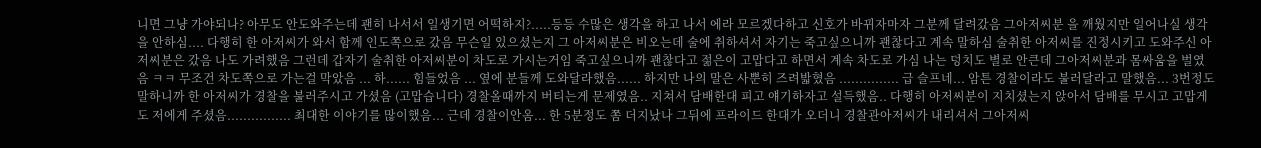니면 그냥 가야되나? 아무도 안도와주는데 괜히 나서서 일생기면 어떡하지?.....등등 수많은 생각을 하고 나서 에라 모르겠다하고 신호가 바뀌자마자 그분께 달려갔음 그아저씨분 을 깨웠지만 일어나실 생각을 안하심.... 다행히 한 아저씨가 와서 함께 인도쪽으로 갔음 무슨일 있으셨는지 그 아저씨분은 비오는데 술에 취하셔서 자기는 죽고싶으니까 괜찮다고 계속 말하심 술취한 아저씨를 진정시키고 도와주신 아저씨분은 갔음 나도 가려했음 그런데 갑자기 술취한 아저씨분이 차도로 가시는거임 죽고싶으니까 괜찮다고 젊은이 고맙다고 하면서 계속 차도로 가심 나는 덩치도 별로 안큰데 그아저씨분과 몸싸움을 벌였음 ㅋㅋ 무조건 차도쪽으로 가는걸 막았음 ... 하...... 힘들었음 ... 옆에 분들께 도와달라했음...... 하지만 나의 말은 사뿐히 즈려밟혔음 ............... 급 슬프네... 암튼 경찰이라도 불러달라고 말했음... 3번정도 말하니까 한 아저씨가 경찰을 불러주시고 가셨음 (고맙습니다) 경찰올때까지 버티는게 문제였음.. 지쳐서 담배한대 피고 얘기하자고 설득했음.. 다행히 아저씨분이 지치셨는지 앉아서 담배를 무시고 고맙게도 저에게 주셨음................ 최대한 이야기를 많이했음... 근데 경찰이안옴... 한 5분정도 쫌 더지났나 그뒤에 프라이드 한대가 오더니 경찰관아저씨가 내리셔서 그아저씨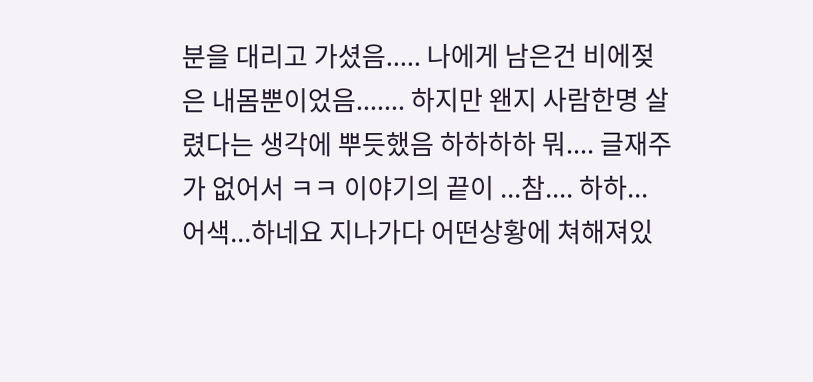분을 대리고 가셨음..... 나에게 남은건 비에젖은 내몸뿐이었음....... 하지만 왠지 사람한명 살렸다는 생각에 뿌듯했음 하하하하 뭐.... 글재주가 없어서 ㅋㅋ 이야기의 끝이 ...참.... 하하... 어색...하네요 지나가다 어떤상황에 쳐해져있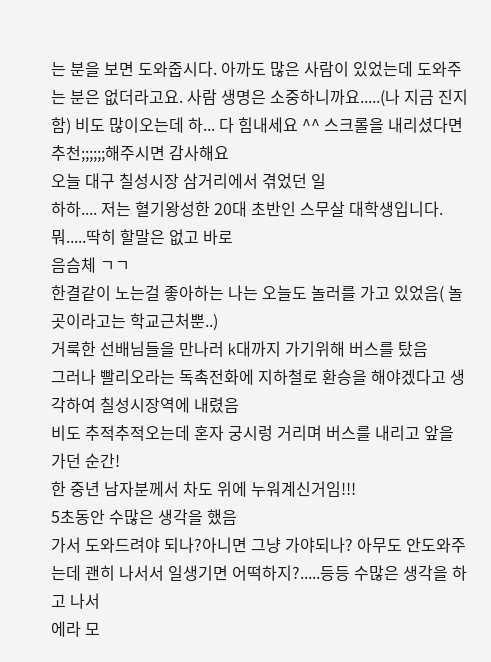는 분을 보면 도와줍시다. 아까도 많은 사람이 있었는데 도와주는 분은 없더라고요. 사람 생명은 소중하니까요.....(나 지금 진지함) 비도 많이오는데 하... 다 힘내세요 ^^ 스크롤을 내리셨다면 추천;;;;;;해주시면 감사해요
오늘 대구 칠성시장 삼거리에서 겪었던 일
하하.... 저는 혈기왕성한 20대 초반인 스무살 대학생입니다.
뭐.....딱히 할말은 없고 바로
음슴체 ㄱㄱ
한결같이 노는걸 좋아하는 나는 오늘도 놀러를 가고 있었음( 놀곳이라고는 학교근처뿐..)
거룩한 선배님들을 만나러 k대까지 가기위해 버스를 탔음
그러나 빨리오라는 독촉전화에 지하철로 환승을 해야겠다고 생각하여 칠성시장역에 내렸음
비도 추적추적오는데 혼자 궁시렁 거리며 버스를 내리고 앞을가던 순간!
한 중년 남자분께서 차도 위에 누워계신거임!!!
5초동안 수많은 생각을 했음
가서 도와드려야 되나?아니면 그냥 가야되나? 아무도 안도와주는데 괜히 나서서 일생기면 어떡하지?.....등등 수많은 생각을 하고 나서
에라 모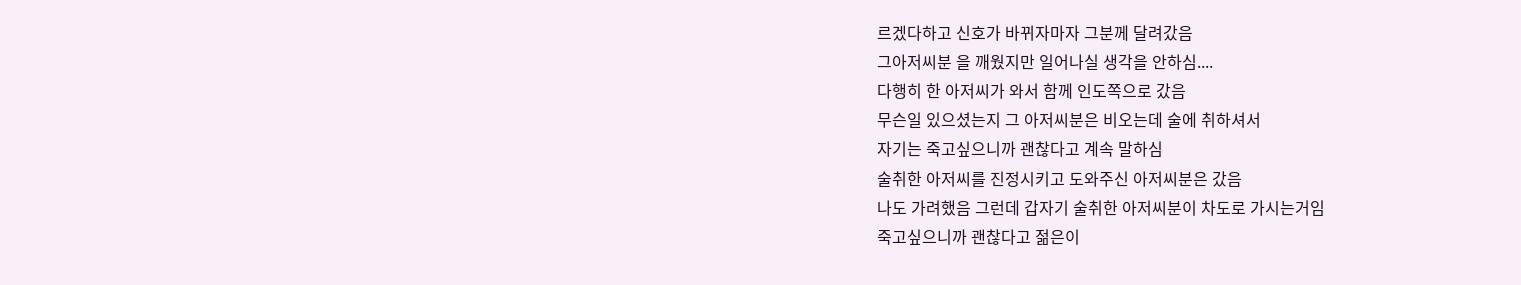르겠다하고 신호가 바뀌자마자 그분께 달려갔음
그아저씨분 을 깨웠지만 일어나실 생각을 안하심....
다행히 한 아저씨가 와서 함께 인도쪽으로 갔음
무슨일 있으셨는지 그 아저씨분은 비오는데 술에 취하셔서
자기는 죽고싶으니까 괜찮다고 계속 말하심
술취한 아저씨를 진정시키고 도와주신 아저씨분은 갔음
나도 가려했음 그런데 갑자기 술취한 아저씨분이 차도로 가시는거임
죽고싶으니까 괜찮다고 젊은이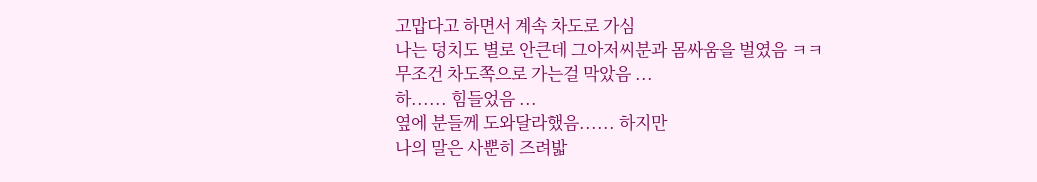고맙다고 하면서 계속 차도로 가심
나는 덩치도 별로 안큰데 그아저씨분과 몸싸움을 벌였음 ㅋㅋ
무조건 차도쪽으로 가는걸 막았음 ...
하...... 힘들었음 ...
옆에 분들께 도와달라했음...... 하지만
나의 말은 사뿐히 즈려밟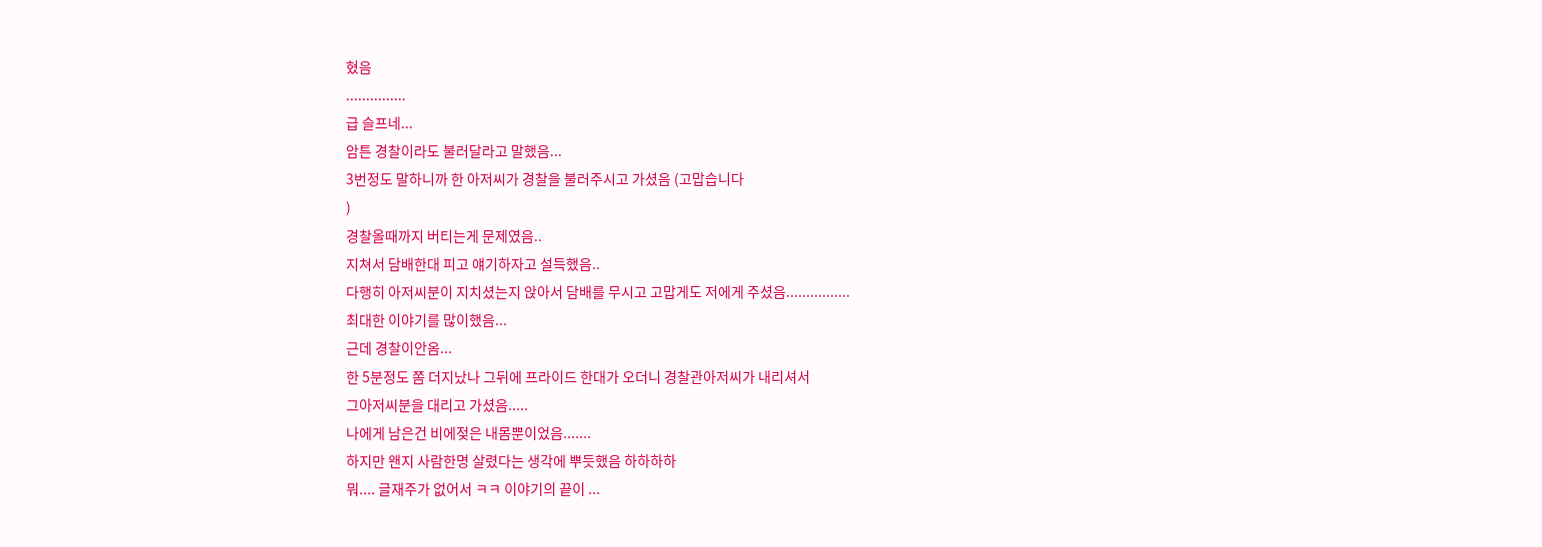혔음
...............
급 슬프네...
암튼 경찰이라도 불러달라고 말했음...
3번정도 말하니까 한 아저씨가 경찰을 불러주시고 가셨음 (고맙습니다
)
경찰올때까지 버티는게 문제였음..
지쳐서 담배한대 피고 얘기하자고 설득했음..
다행히 아저씨분이 지치셨는지 앉아서 담배를 무시고 고맙게도 저에게 주셨음................
최대한 이야기를 많이했음...
근데 경찰이안옴...
한 5분정도 쫌 더지났나 그뒤에 프라이드 한대가 오더니 경찰관아저씨가 내리셔서
그아저씨분을 대리고 가셨음.....
나에게 남은건 비에젖은 내몸뿐이었음.......
하지만 왠지 사람한명 살렸다는 생각에 뿌듯했음 하하하하
뭐.... 글재주가 없어서 ㅋㅋ 이야기의 끝이 ...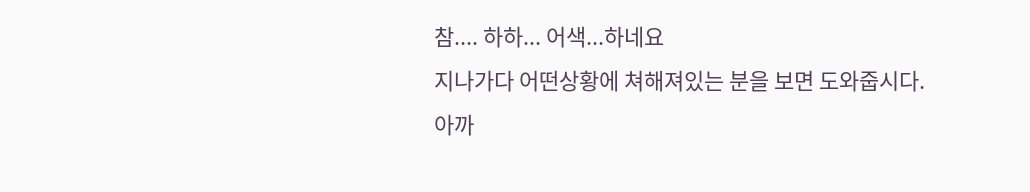참.... 하하... 어색...하네요
지나가다 어떤상황에 쳐해져있는 분을 보면 도와줍시다.
아까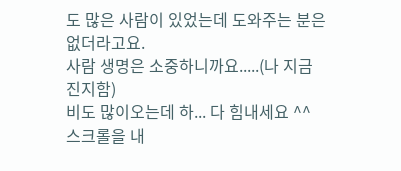도 많은 사람이 있었는데 도와주는 분은 없더라고요.
사람 생명은 소중하니까요.....(나 지금 진지함)
비도 많이오는데 하... 다 힘내세요 ^^
스크롤을 내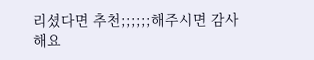리셨다면 추천;;;;;;해주시면 감사해요